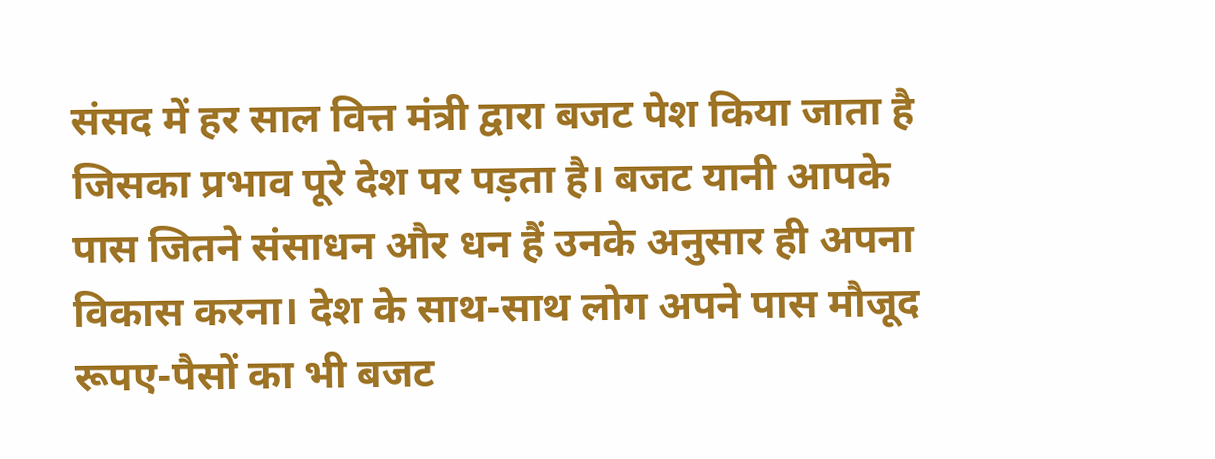संसद में हर साल वित्त मंत्री द्वारा बजट पेश किया जाता है जिसका प्रभाव पूरे देश पर पड़ता है। बजट यानी आपके पास जितने संसाधन और धन हैं उनके अनुसार ही अपना विकास करना। देश के साथ-साथ लोग अपने पास मौजूद रूपए-पैसों का भी बजट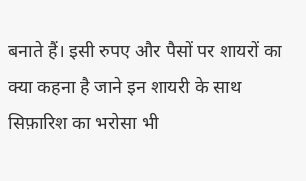बनाते हैं। इसी रुपए और पैसों पर शायरों का क्या कहना है जाने इन शायरी के साथ
सिफ़ारिश का भरोसा भी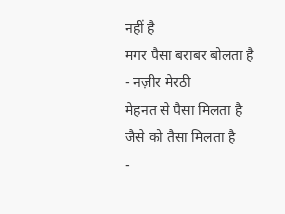नहीं है
मगर पैसा बराबर बोलता है
- नज़ीर मेरठी
मेहनत से पैसा मिलता है
जैसे को तैसा मिलता है
-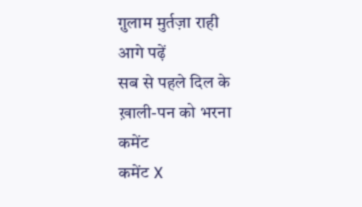ग़ुलाम मुर्तज़ा राही
आगे पढ़ें
सब से पहले दिल के ख़ाली-पन को भरना
कमेंट
कमेंट X